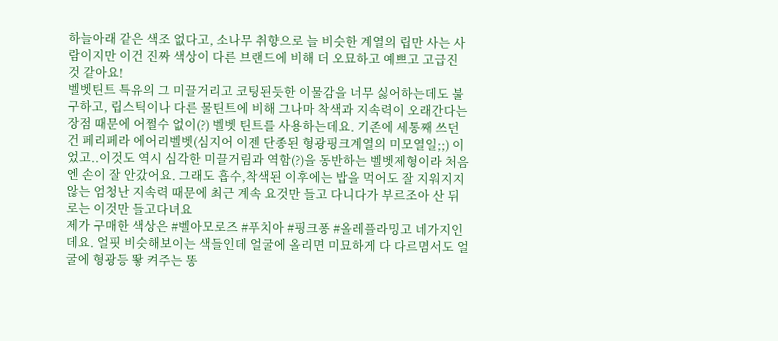하늘아래 같은 색조 없다고, 소나무 취향으로 늘 비슷한 계열의 립만 사는 사람이지만 이건 진짜 색상이 다른 브랜드에 비해 더 오묘하고 예쁘고 고급진 것 같아요!
벨벳틴트 특유의 그 미끌거리고 코팅된듯한 이물감을 너무 싫어하는데도 불구하고, 립스틱이나 다른 물틴트에 비해 그나마 착색과 지속력이 오래간다는 장점 때문에 어쩔수 없이(?) 벨벳 틴트를 사용하는데요. 기존에 세통째 쓰던건 페리페라 에어리벨벳(심지어 이젠 단종된 형광핑크계열의 미모열일;;) 이었고..이것도 역시 심각한 미끌거림과 역함(?)을 동반하는 벨벳제형이라 처음엔 손이 잘 안갔어요. 그래도 흡수,착색된 이후에는 밥을 먹어도 잘 지워지지 않는 엄청난 지속력 때문에 최근 계속 요것만 들고 다니다가 부르조아 산 뒤로는 이것만 들고다녀요
제가 구매한 색상은 #벨아모로즈 #푸치아 #핑크퐁 #올레플라밍고 네가지인데요. 얼핏 비슷해보이는 색들인데 얼굴에 올리면 미묘하게 다 다르몀서도 얼굴에 형광등 뙇 켜주는 똥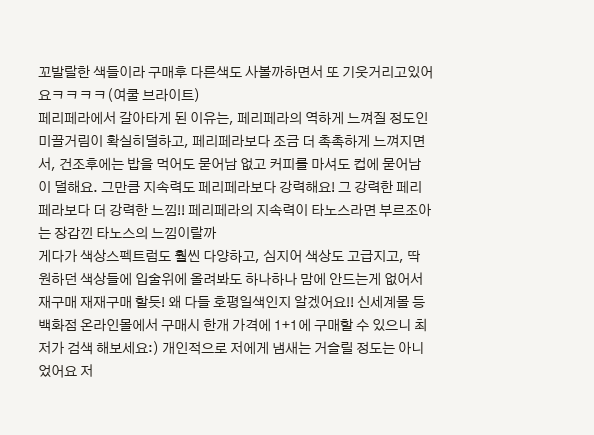꼬발랄한 색들이라 구매후 다른색도 사볼까하면서 또 기웃거리고있어요ㅋㅋㅋㅋ(여쿨 브라이트)
페리페라에서 갈아타게 된 이유는, 페리페라의 역하게 느껴질 정도인 미끌거림이 확실히덜하고, 페리페라보다 조금 더 촉촉하게 느껴지면서, 건조후에는 밥을 먹어도 묻어남 없고 커피를 마셔도 컵에 묻어남이 덜해요. 그만큼 지속력도 페리페라보다 강력해요! 그 강력한 페리페라보다 더 강력한 느낌!! 페리페라의 지속력이 타노스라면 부르조아는 장갑낀 타노스의 느낌이랄까
게다가 색상스펙트럼도 훨씬 다양하고, 심지어 색상도 고급지고, 딱 원하던 색상들에 입술위에 올려봐도 하나하나 맘에 안드는게 없어서 재구매 재재구매 할듯! 왜 다들 호평일색인지 알겠어요!! 신세계몰 등 백화점 온라인몰에서 구매시 한개 가격에 1+1에 구매할 수 있으니 최저가 검색 해보세요:) 개인적으로 저에게 냄새는 거슬릴 정도는 아니었어요 저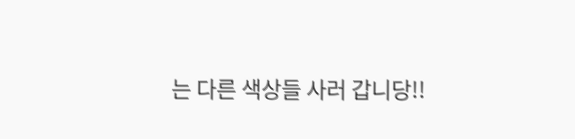는 다른 색상들 사러 갑니당!!